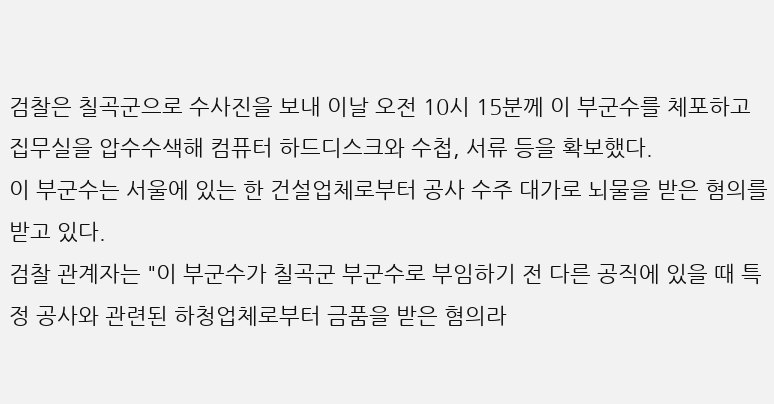검찰은 칠곡군으로 수사진을 보내 이날 오전 10시 15분께 이 부군수를 체포하고 집무실을 압수수색해 컴퓨터 하드디스크와 수첩, 서류 등을 확보했다.
이 부군수는 서울에 있는 한 건설업체로부터 공사 수주 대가로 뇌물을 받은 혐의를 받고 있다.
검찰 관계자는 "이 부군수가 칠곡군 부군수로 부임하기 전 다른 공직에 있을 때 특정 공사와 관련된 하청업체로부터 금품을 받은 혐의라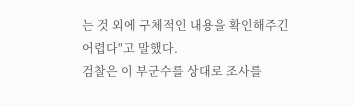는 것 외에 구체적인 내용을 확인해주긴 어렵다"고 말했다.
검찰은 이 부군수를 상대로 조사를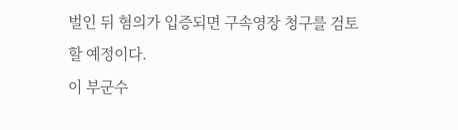벌인 뒤 혐의가 입증되면 구속영장 청구를 검토할 예정이다.
이 부군수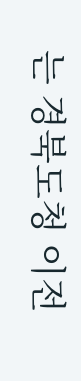는 경북도청 이전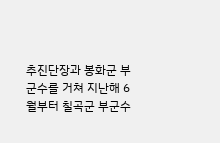추진단장과 봉화군 부군수를 거쳐 지난해 6월부터 칠곡군 부군수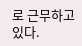로 근무하고 있다.